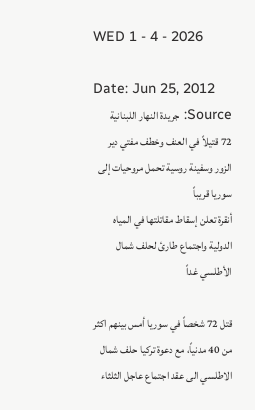WED 1 - 4 - 2026

Date: Jun 25, 2012
Source: جريدة النهار اللبنانية
72 قتيلاً في العنف وخطف مفتي دير الزور وسفينة روسية تحمل مروحيات إلى سوريا قريباً
أنقرة تعلن إسقاط مقاتلتها في المياه الدولية واجتماع طارئ لحلف شمال الأطلسي غداً

قتل 72 شخصاً في سوريا أمس بينهم اكثر من 40 مدنياً، مع دعوة تركيا حلف شمال الاطلسي الى عقد اجتماع عاجل الثلثاء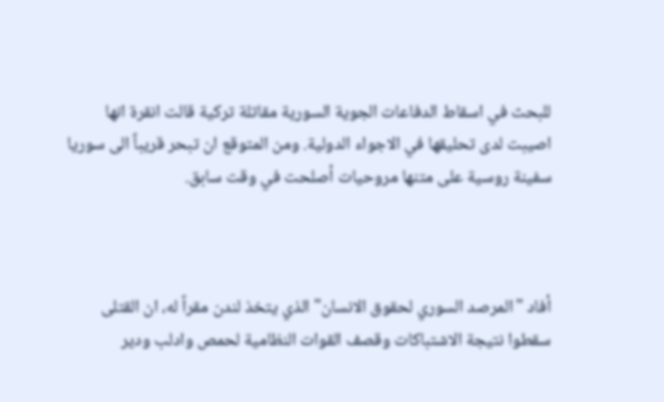للبحث في اسقاط الدفاعات الجوية السورية مقاتلة تركية قالت انقرة انها اصيبت لدى تحليقها في الاجواء الدولية. ومن المتوقع ان تبحر قريباً الى سوريا سفينة روسية على متنها مروحيات أصلحت في وقت سابق.



أفاد "المرصد السوري لحقوق الانسان" الذي يتخذ لندن مقراً له، ان القتلى سقطوا نتيجة الاشتباكات وقصف القوات النظامية لحمص وادلب ودير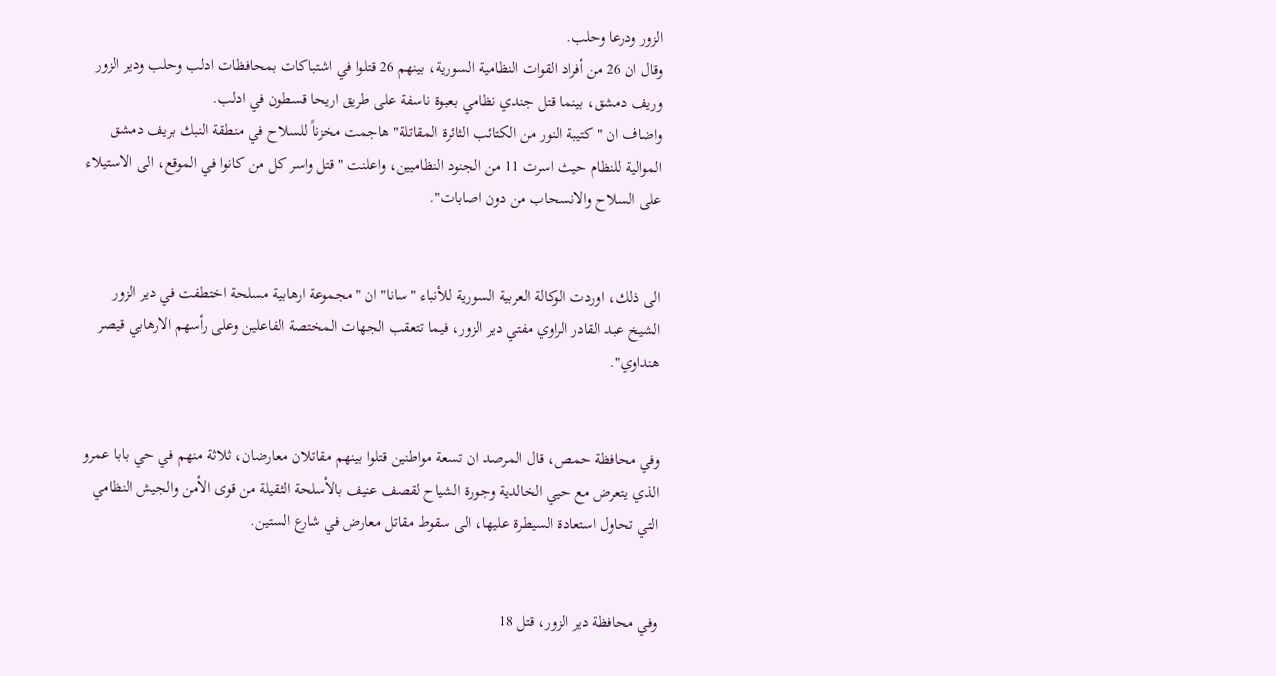الزور ودرعا وحلب.
وقال ان 26 من أفراد القوات النظامية السورية، بينهم 26 قتلوا في اشتباكات بمحافظات ادلب وحلب ودير الزور وريف دمشق، بينما قتل جندي نظامي بعبوة ناسفة على طريق اريحا قسطون في ادلب.
واضاف ان "كتيبة النور من الكتائب الثائرة المقاتلة" هاجمت مخزناً للسلاح في منطقة النبك بريف دمشق الموالية للنظام حيث اسرت 11 من الجنود النظاميين، واعلنت "قتل واسر كل من كانوا في الموقع، الى الاستيلاء على السلاح والانسحاب من دون اصابات".


الى ذلك، اوردت الوكالة العربية السورية للأنباء "سانا" ان "مجموعة ارهابية مسلحة اختطفت في دير الزور الشيخ عبد القادر الراوي مفتي دير الزور، فيما تتعقب الجهات المختصة الفاعلين وعلى رأسهم الارهابي قيصر هنداوي".


وفي محافظة حمص، قال المرصد ان تسعة مواطنين قتلوا بينهم مقاتلان معارضان، ثلاثة منهم في حي بابا عمرو الذي يتعرض مع حيي الخالدية وجورة الشياح لقصف عنيف بالأسلحة الثقيلة من قوى الأمن والجيش النظامي التي تحاول استعادة السيطرة عليها، الى سقوط مقاتل معارض في شارع الستين.


وفي محافظة دير الزور، قتل 18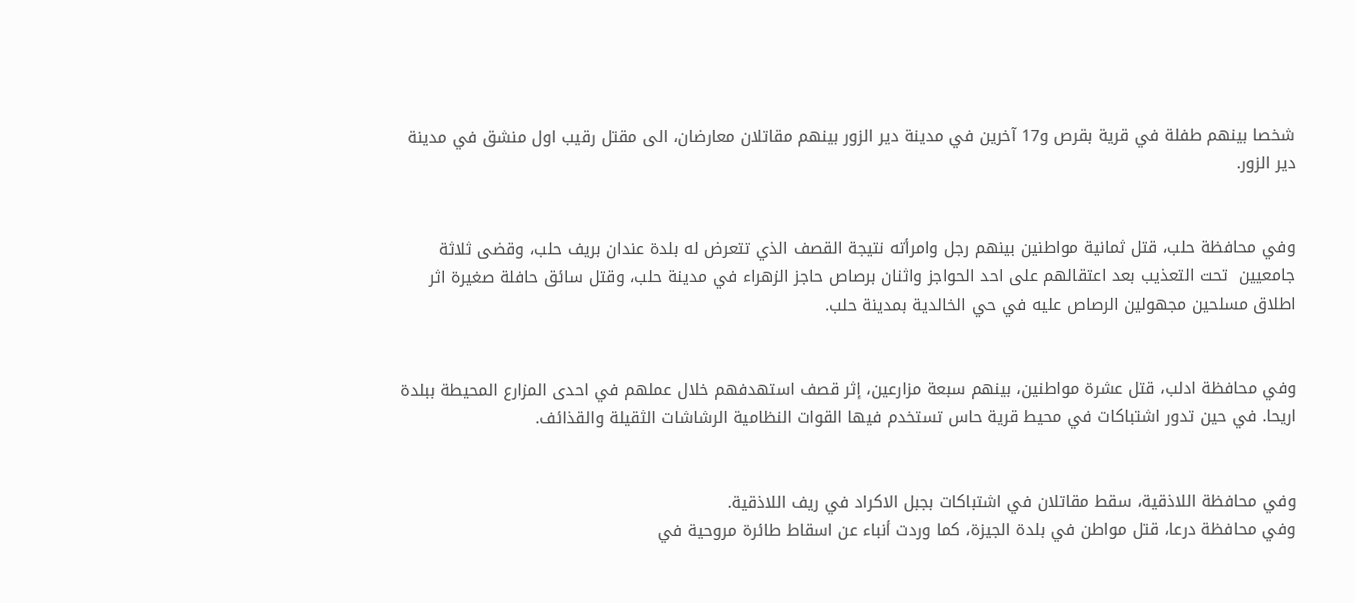شخصا بينهم طفلة في قرية بقرص و17 آخرين في مدينة دير الزور بينهم مقاتلان معارضان، الى مقتل رقيب اول منشق في مدينة دير الزور.


وفي محافظة حلب، قتل ثمانية مواطنين بينهم رجل وامرأته نتيجة القصف الذي تتعرض له بلدة عندان بريف حلب، وقضى ثلاثة جامعيين  تحت التعذيب بعد اعتقالهم على احد الحواجز واثنان برصاص حاجز الزهراء في مدينة حلب، وقتل سائق حافلة صغيرة اثر اطلاق مسلحين مجهولين الرصاص عليه في حي الخالدية بمدينة حلب.


وفي محافظة ادلب، قتل عشرة مواطنين، بينهم سبعة مزارعين، إثر قصف استهدفهم خلال عملهم في احدى المزارع المحيطة ببلدة اريحا. في حين تدور اشتباكات في محيط قرية حاس تستخدم فيها القوات النظامية الرشاشات الثقيلة والقذائف.


وفي محافظة اللاذقية، سقط مقاتلان في اشتباكات بجبل الاكراد في ريف اللاذقية.
وفي محافظة درعا، قتل مواطن في بلدة الجيزة، كما وردت أنباء عن اسقاط طائرة مروحية في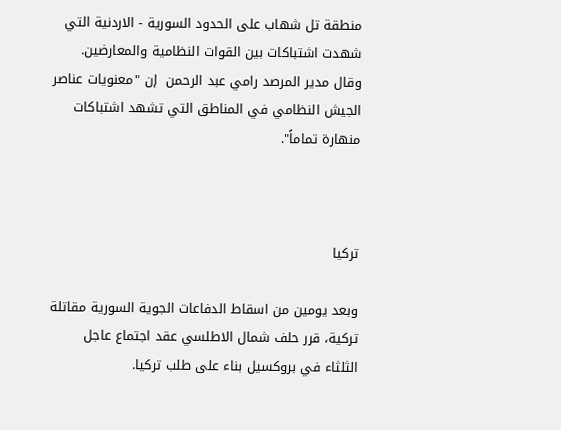منطقة تل شهاب على الحدود السورية - الاردنية التي شهدت اشتباكات بين القوات النظامية والمعارضين.
وقال مدير المرصد رامي عبد الرحمن  إن "معنويات عناصر الجيش النظامي في المناطق التي تشهد اشتباكات منهارة تماماً".



تركيا

وبعد يومين من اسقاط الدفاعات الجوية السورية مقاتلة تركية، قرر حلف شمال الاطلسي عقد اجتماع عاجل الثلثاء في بروكسيل بناء على طلب تركيا.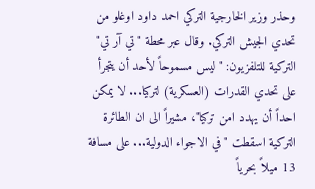وحذر وزير الخارجية التركي احمد داود اوغلو من تحدي الجيش التركي. وقال عبر محطة "تي آر تي" التركية للتلفزيون: "ليس مسموحاً لأحد أن يتجرأ على تحدي القدرات (العسكرية) لتركيا... لا يمكن احداً أن يهدد امن تركيا"، مشيراً الى ان الطائرة التركية اسقطت "في الاجواء الدولية... على مسافة 13 ميلاً بحرياً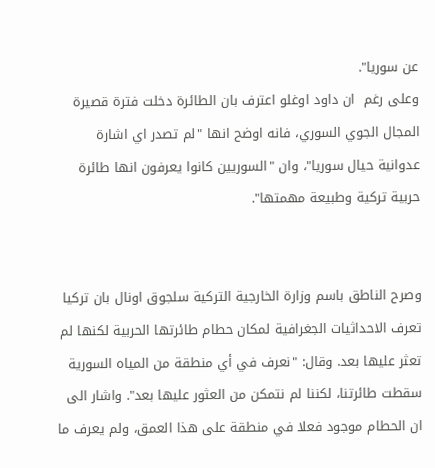عن سوريا".
وعلى رغم  ان داود اوغلو اعترف بان الطائرة دخلت فترة قصيرة المجال الجوي السوري، فانه اوضح انها "لم تصدر اي اشارة عدوانية حيال سوريا"، وان "السوريين كانوا يعرفون انها طائرة حربية تركية وطبيعة مهمتها".


وصرح الناطق باسم وزارة الخارجية التركية سلجوق اونال بان تركيا تعرف الاحداثيات الجغرافية لمكان حطام طائرتها الحربية لكنها لم تعثر عليها بعد. وقال: "نعرف في أي منطقة من المياه السورية سقطت طائرتنا، لكننا لم نتمكن من العثور عليها بعد". واشار الى ان الحطام موجود فعلا في منطقة على هذا العمق، ولم يعرف ما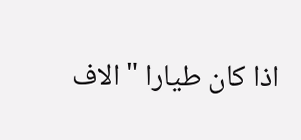اذا كان طيارا "الاف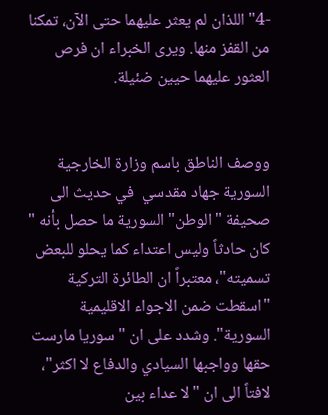-4" اللذان لم يعثر عليهما حتى الآن، تمكنا من القفز منها. ويرى الخبراء ان فرص العثور عليهما حيين ضئيلة.


ووصف الناطق باسم وزارة الخارجية السورية جهاد مقدسي  في حديث الى صحيفة "الوطن" السورية ما حصل بأنه " كان حادثاً وليس اعتداء كما يحلو للبعض تسميته"، معتبراً ان الطائرة التركية "اسقطت ضمن الاجواء الاقليمية السورية". وشدد على ان "سوريا مارست حقها وواجبها السيادي والدفاع لا اكثر"، لافتاً الى ان "لا عداء بين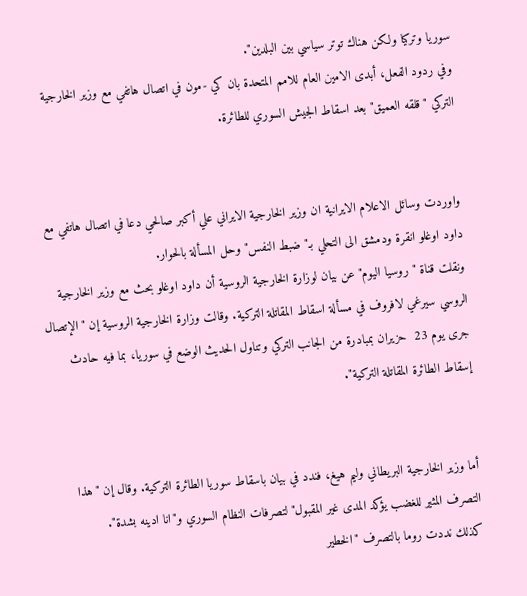سوريا وتركيا ولكن هناك توتر سياسي بين البلدين".
وفي ردود الفعل، أبدى الامين العام للامم المتحدة بان كي -مون في اتصال هاتفي مع وزير الخارجية التركي "قلقه العميق" بعد اسقاط الجيش السوري للطائرة.


واوردت وسائل الاعلام الايرانية ان وزير الخارجية الايراني علي أكبر صالحي دعا في اتصال هاتفي مع داود اوغلو انقرة ودمشق الى التحلي بـ"ضبط النفس" وحل المسألة بالحوار.
ونقلت قناة "روسيا اليوم" عن بيان لوزارة الخارجية الروسية أن داود اوغلو بحث مع وزير الخارجية الروسي سيرغي لافروف في مسألة اسقاط المقاتلة التركية. وقالت وزارة الخارجية الروسية إن "الإتصال جرى يوم 23  حزيران بمبادرة من الجانب التركي وتناول الحديث الوضع في سوريا، بما فيه حادث إسقاط الطائرة المقاتلة التركية".


أما وزير الخارجية البريطاني وليم هيغ، فندد في بيان باسقاط سوريا الطائرة التركية. وقال إن "هذا التصرف المثير للغضب يؤكد المدى غير المقبول" لتصرفات النظام السوري و"انا ادينه بشدة".
كذلك نددت روما بالتصرف "الخطير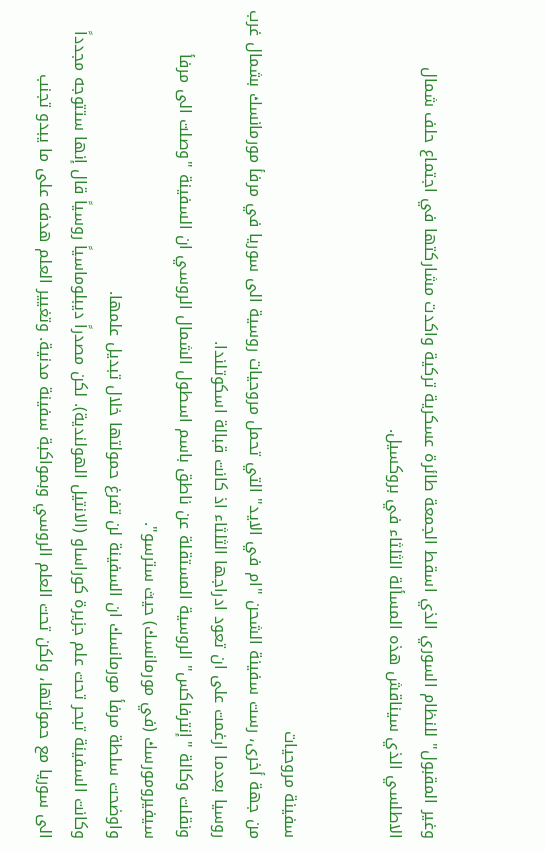وغير المقبول" للنظام السوري الذي اسقط الجمعة طائرة عسكرية تركية واكدت مشاركتها في اجتماع حلف شمال الاطلسي الذي سيناقش هذه المسألة الثلثاء في بروكسيل.


سفينة مروحيات
من جهة أخرى، رست سفينة الشحن "ام في الايد" التي تحمل مروحيات روسية الى سوريا في مرفأ مورمانسك بشمال غرب روسيا بعدما ارغمت على ان تعود ادراجها الثلثاء اذ كانت قبالة اسكوتلندا.
ونقلت وكالة "إنترفاكس" الروسية المستقلة عن ناطق باسم اسطول الشمال الروسي ان السفينة "وصلت الى مرفأ سيفيرومورسك (في مورمانسك) حيث سترسو".
واوضحت سلطة مرفأ مورمانسك ان السفينة لن تفرغ حمولتها خلال تبديل علمها.
وكانت السفينة تبحر تحت علم جزيرة كوراساو (الانتيل الهولندية). لكن مصدراً ديبلوماسياً روسياً قال إنها ستتوجه مجدداً الى سوريا مع حمولتها، ولكن تحت العلم الروسي وبمواكبة سفينة مدنية. وتغيير العلم هدفه على ما يبدو تجنب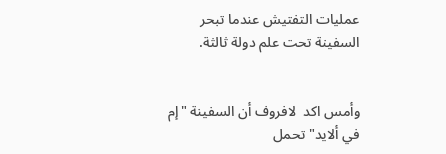عمليات التفتيش عندما تبحر السفينة تحت علم دولة ثالثة.


وأمس اكد  لافروف أن السفينة "إم في ألايد" تحمل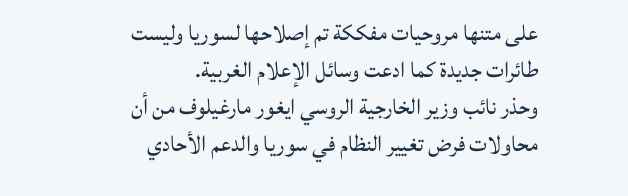على متنها مروحيات مفككة تم إصلاحها لسوريا وليست طائرات جديدة كما ادعت وسائل الإعلام الغربية.
وحذر نائب وزير الخارجية الروسي ايغور مارغيلوف من أن محاولات فرض تغيير النظام في سوريا والدعم الأحادي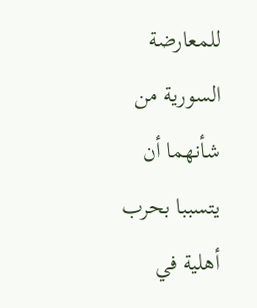للمعارضة السورية من شأنهما أن يتسببا بحرب أهلية في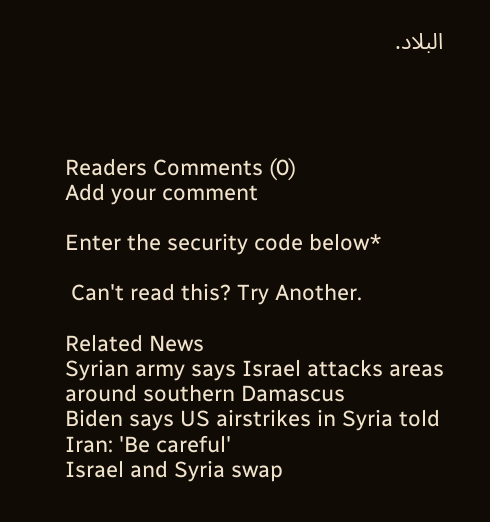البلاد.




Readers Comments (0)
Add your comment

Enter the security code below*

 Can't read this? Try Another.

Related News
Syrian army says Israel attacks areas around southern Damascus
Biden says US airstrikes in Syria told Iran: 'Be careful'
Israel and Syria swap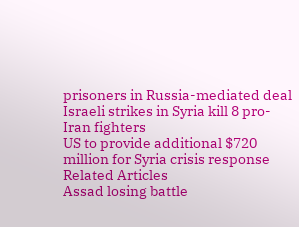prisoners in Russia-mediated deal
Israeli strikes in Syria kill 8 pro-Iran fighters
US to provide additional $720 million for Syria crisis response
Related Articles
Assad losing battle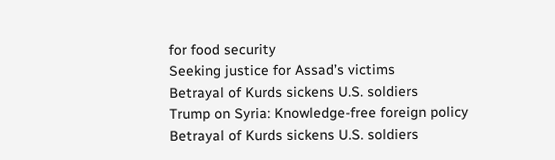for food security
Seeking justice for Assad’s victims
Betrayal of Kurds sickens U.S. soldiers
Trump on Syria: Knowledge-free foreign policy
Betrayal of Kurds sickens U.S. soldiers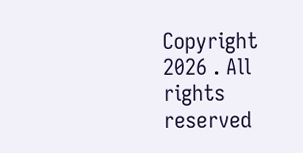Copyright 2026 . All rights reserved